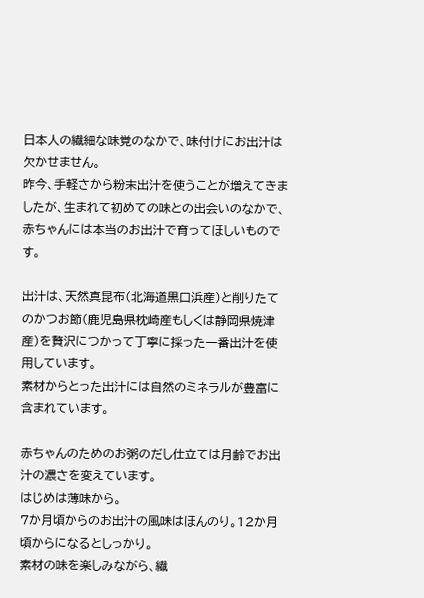日本人の繊細な味覚のなかで、味付けにお出汁は欠かせません。
昨今、手軽さから粉末出汁を使うことが増えてきましたが、生まれて初めての味との出会いのなかで、赤ちゃんには本当のお出汁で育ってほしいものです。

出汁は、天然真昆布(北海道黒口浜産)と削りたてのかつお節(鹿児島県枕崎産もしくは静岡県焼津産)を贅沢につかって丁寧に採った一番出汁を使用しています。
素材からとった出汁には自然のミネラルが豊富に含まれています。

赤ちゃんのためのお粥のだし仕立ては月齢でお出汁の濃さを変えています。
はじめは薄味から。
7か月頃からのお出汁の風味はほんのり。12か月頃からになるとしっかり。
素材の味を楽しみながら、繊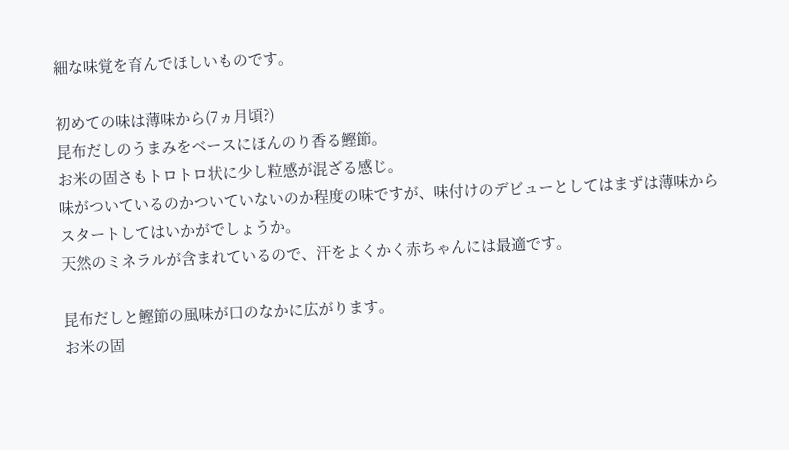細な味覚を育んでほしいものです。

初めての味は薄味から(7ヵ月頃?)
昆布だしのうまみをベースにほんのり香る鰹節。
お米の固さもトロトロ状に少し粒感が混ざる感じ。
味がついているのかついていないのか程度の味ですが、味付けのデビューとしてはまずは薄味からスタートしてはいかがでしょうか。
天然のミネラルが含まれているので、汗をよくかく赤ちゃんには最適です。

昆布だしと鰹節の風味が口のなかに広がります。
お米の固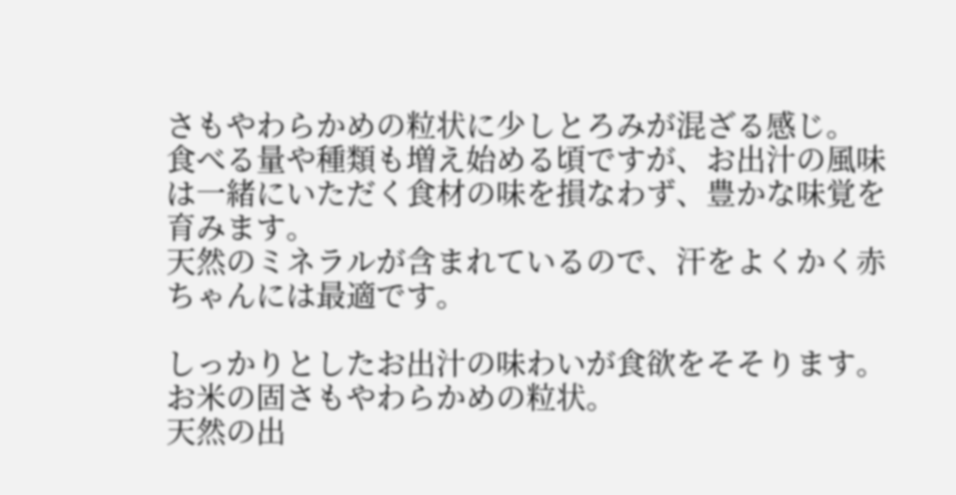さもやわらかめの粒状に少しとろみが混ざる感じ。
食べる量や種類も増え始める頃ですが、お出汁の風味は一緒にいただく食材の味を損なわず、豊かな味覚を育みます。
天然のミネラルが含まれているので、汗をよくかく赤ちゃんには最適です。

しっかりとしたお出汁の味わいが食欲をそそります。
お米の固さもやわらかめの粒状。
天然の出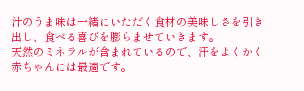汁のうま味は一緒にいただく食材の美味しさを引き出し、食べる喜びを膨らませていきます。
天然のミネラルが含まれているので、汗をよくかく赤ちゃんには最適です。